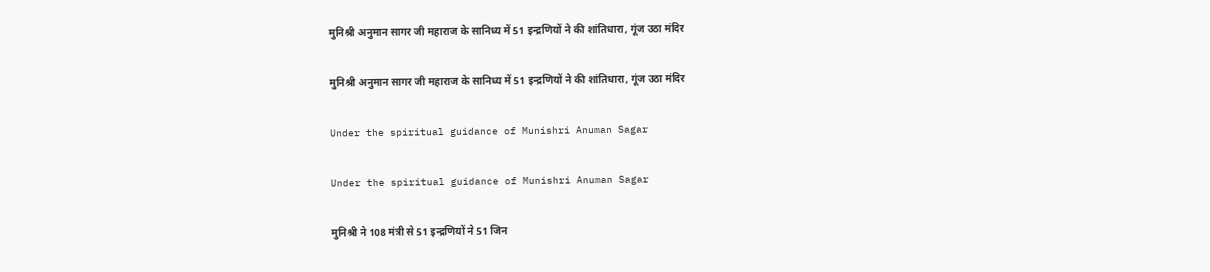मुनिश्री अनुमान सागर जी महाराज के सानिध्य में 51 इन्द्रणियों ने की शांतिधारा, गूंज उठा मंदिर

मुनिश्री अनुमान सागर जी महाराज के सानिध्य में 51 इन्द्रणियों ने की शांतिधारा, गूंज उठा मंदिर

Under the spiritual guidance of Munishri Anuman Sagar

Under the spiritual guidance of Munishri Anuman Sagar

मुनिश्री ने 108 मंत्री से 51 इन्द्रणियों ने 51 जिन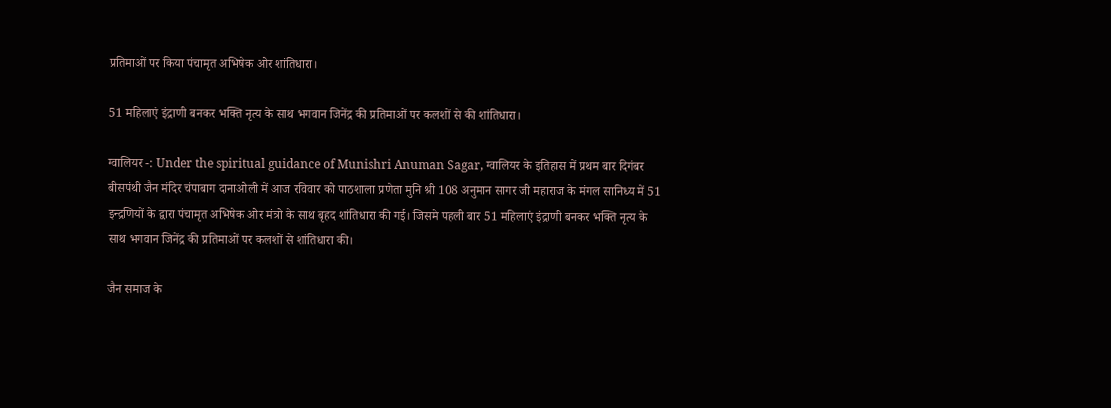प्रतिमाओं पर किया पंचामृत अभिषेक ओर शांतिधारा।

51 महिलाएं इंद्राणी बनकर भक्ति नृत्य के साथ भगवान जिनेंद्र की प्रतिमाओं पर कलशों से की शांतिधारा।

ग्वालियर -: Under the spiritual guidance of Munishri Anuman Sagar, ग्वालियर के इतिहास में प्रथम बार दिगंबर बीसपंथी जैन मंदिर चंपाबाग दानाओली में आज रविवार को पाठशाला प्रणेता मुनि श्री 108 अनुमान सागर जी महाराज के मंगल सानिध्य में 51 इन्द्रणियों के द्वारा पंचामृत अभिषेक ओर मंत्रो के साथ बृहद शांतिधारा की गई। जिसमे पहली बार 51 महिलाएं इंद्राणी बनकर भक्ति नृत्य के साथ भगवान जिनेंद्र की प्रतिमाओं पर कलशों से शांतिधारा की।

जैन समाज के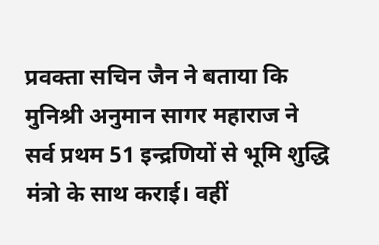प्रवक्ता सचिन जैन ने बताया कि मुनिश्री अनुमान सागर महाराज ने सर्व प्रथम 51 इन्द्रणियों से भूमि शुद्धि मंत्रो के साथ कराई। वहीं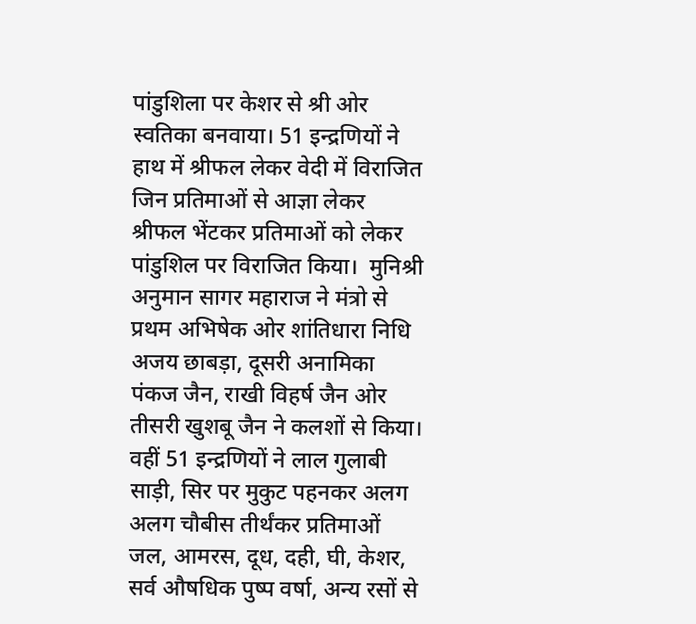पांडुशिला पर केशर से श्री ओर स्वतिका बनवाया। 51 इन्द्रणियों ने हाथ में श्रीफल लेकर वेदी में विराजित जिन प्रतिमाओं से आज्ञा लेकर श्रीफल भेंटकर प्रतिमाओं को लेकर पांडुशिल पर विराजित किया।  मुनिश्री अनुमान सागर महाराज ने मंत्रो से प्रथम अभिषेक ओर शांतिधारा निधि अजय छाबड़ा, दूसरी अनामिका पंकज जैन, राखी विहर्ष जैन ओर तीसरी खुशबू जैन ने कलशों से किया। वहीं 51 इन्द्रणियों ने लाल गुलाबी साड़ी, सिर पर मुकुट पहनकर अलग अलग चौबीस तीर्थंकर प्रतिमाओं जल, आमरस, दूध, दही, घी, केशर, सर्व औषधिक पुष्प वर्षा, अन्य रसों से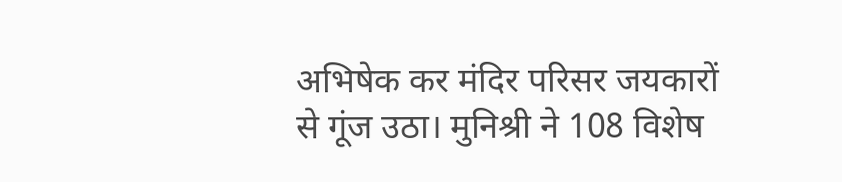अभिषेक कर मंदिर परिसर जयकारों से गूंज उठा। मुनिश्री ने 108 विशेष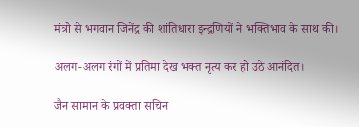मंत्रो से भगवान जिनेंद्र की शांतिधारा इन्द्रणियों ने भक्तिभाव के साथ की।

अलग-अलग रंगों में प्रतिमा देख भक्त नृत्य कर हो उठे आनंदित।

जैन सामान के प्रवक्ता सचिन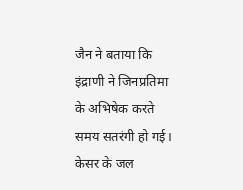जैन ने बताया कि इंद्राणी ने जिनप्रतिमा के अभिषेक करते समय सतरंगी हो गई। केसर के जल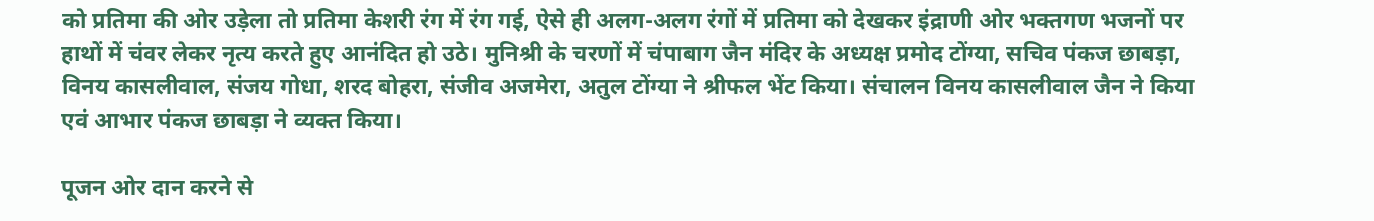को प्रतिमा की ओर उड़ेला तो प्रतिमा केशरी रंग में रंग गई, ऐसे ही अलग-अलग रंगों में प्रतिमा को देखकर इंद्राणी ओर भक्तगण भजनों पर हाथों में चंवर लेकर नृत्य करते हुए आनंदित हो उठे। मुनिश्री के चरणों में चंपाबाग जैन मंदिर के अध्यक्ष प्रमोद टोंग्या, सचिव पंकज छाबड़ा, विनय कासलीवाल, संजय गोधा, शरद बोहरा, संजीव अजमेरा, अतुल टोंग्या ने श्रीफल भेंट किया। संचालन विनय कासलीवाल जैन ने किया एवं आभार पंकज छाबड़ा ने व्यक्त किया।

पूजन ओर दान करने से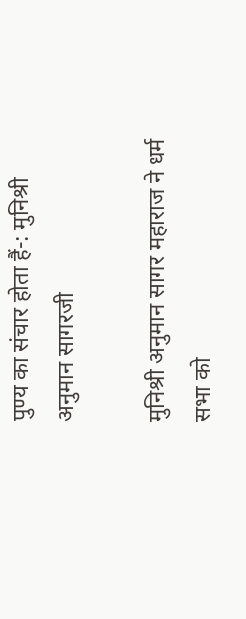पुण्य का संचार होता हैं-: मुनिश्री अनुमान सागरजी

मुनिश्री अनुमान सागर महाराज ने धर्म सभा को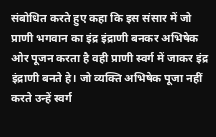संबोधित करते हुए कहा कि इस संसार में जो प्राणी भगवान का इंद्र इंद्राणी बनकर अभिषेक ओर पूजन करता है वही प्राणी स्वर्ग में जाकर इंद्र इंद्राणी बनते हे। जो व्यक्ति अभिषेक पूजा नहीं करते उन्हें स्वर्ग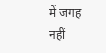में जगह नहीं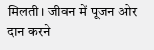मिलती। जीवन में पूजन ओर दान करने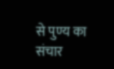से पुण्य का संचार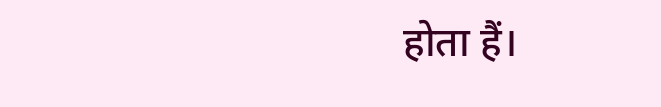होता हैं।